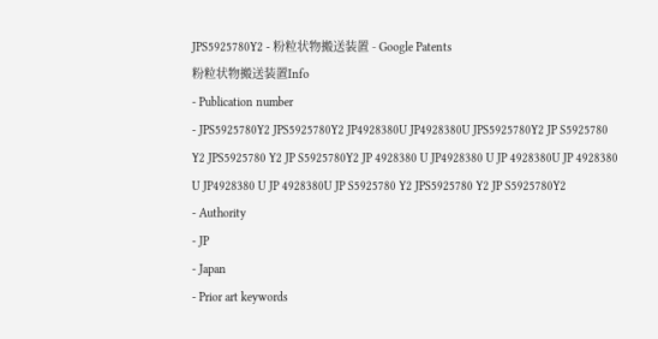JPS5925780Y2 - 粉粒状物搬送装置 - Google Patents
粉粒状物搬送装置Info
- Publication number
- JPS5925780Y2 JPS5925780Y2 JP4928380U JP4928380U JPS5925780Y2 JP S5925780 Y2 JPS5925780 Y2 JP S5925780Y2 JP 4928380 U JP4928380 U JP 4928380U JP 4928380 U JP4928380 U JP 4928380U JP S5925780 Y2 JPS5925780 Y2 JP S5925780Y2
- Authority
- JP
- Japan
- Prior art keywords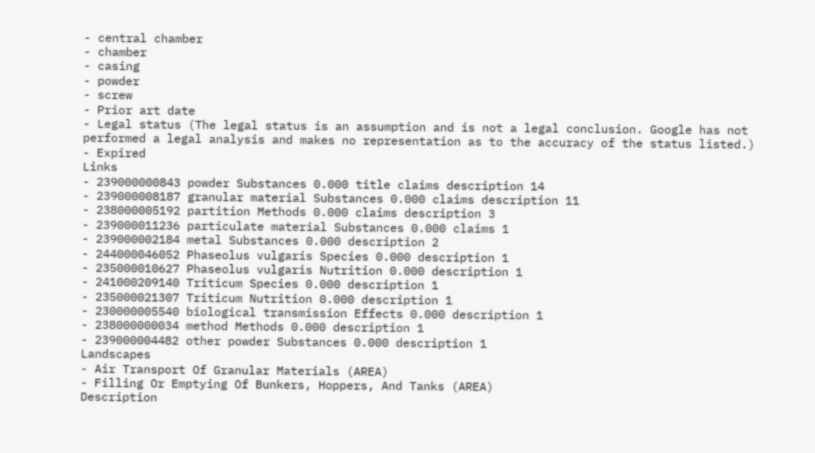- central chamber
- chamber
- casing
- powder
- screw
- Prior art date
- Legal status (The legal status is an assumption and is not a legal conclusion. Google has not performed a legal analysis and makes no representation as to the accuracy of the status listed.)
- Expired
Links
- 239000000843 powder Substances 0.000 title claims description 14
- 239000008187 granular material Substances 0.000 claims description 11
- 238000005192 partition Methods 0.000 claims description 3
- 239000011236 particulate material Substances 0.000 claims 1
- 239000002184 metal Substances 0.000 description 2
- 244000046052 Phaseolus vulgaris Species 0.000 description 1
- 235000010627 Phaseolus vulgaris Nutrition 0.000 description 1
- 241000209140 Triticum Species 0.000 description 1
- 235000021307 Triticum Nutrition 0.000 description 1
- 230000005540 biological transmission Effects 0.000 description 1
- 238000000034 method Methods 0.000 description 1
- 239000004482 other powder Substances 0.000 description 1
Landscapes
- Air Transport Of Granular Materials (AREA)
- Filling Or Emptying Of Bunkers, Hoppers, And Tanks (AREA)
Description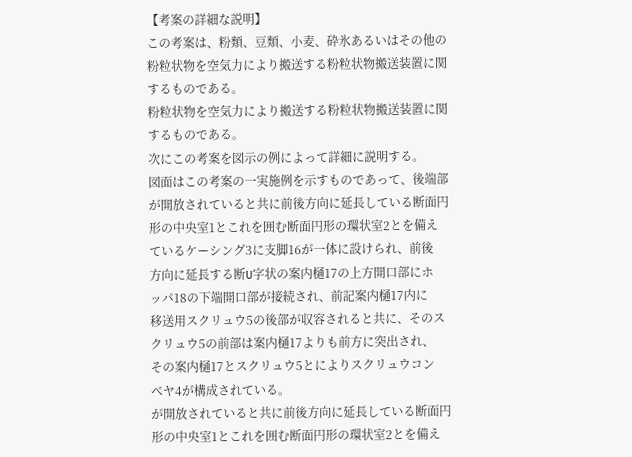【考案の詳細な説明】
この考案は、粉類、豆類、小麦、砕氷あるいはその他の
粉粒状物を空気力により搬送する粉粒状物搬送装置に関
するものである。
粉粒状物を空気力により搬送する粉粒状物搬送装置に関
するものである。
次にこの考案を図示の例によって詳細に説明する。
図面はこの考案の一実施例を示すものであって、後端部
が開放されていると共に前後方向に延長している断面円
形の中央室1とこれを囲む断面円形の環状室2とを備え
ているケーシング3に支脚16が一体に設けられ、前後
方向に延長する断U字状の案内樋17の上方開口部にホ
ッパ18の下端開口部が接続され、前記案内樋17内に
移送用スクリュウ5の後部が収容されると共に、そのス
クリュウ5の前部は案内樋17よりも前方に突出され、
その案内樋17とスクリュウ5とによりスクリュウコン
ベヤ4が構成されている。
が開放されていると共に前後方向に延長している断面円
形の中央室1とこれを囲む断面円形の環状室2とを備え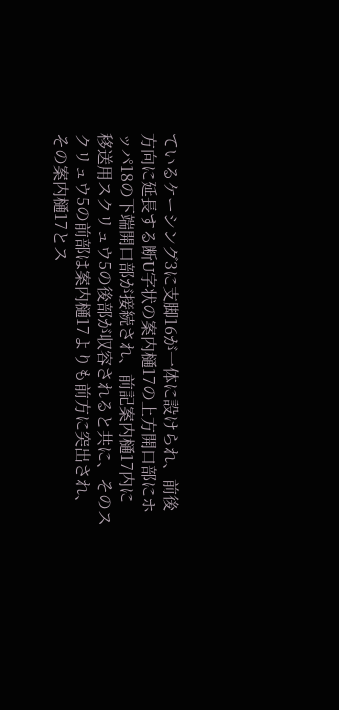ているケーシング3に支脚16が一体に設けられ、前後
方向に延長する断U字状の案内樋17の上方開口部にホ
ッパ18の下端開口部が接続され、前記案内樋17内に
移送用スクリュウ5の後部が収容されると共に、そのス
クリュウ5の前部は案内樋17よりも前方に突出され、
その案内樋17とス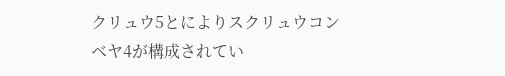クリュウ5とによりスクリュウコン
ベヤ4が構成されてい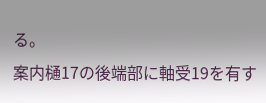る。
案内樋17の後端部に軸受19を有す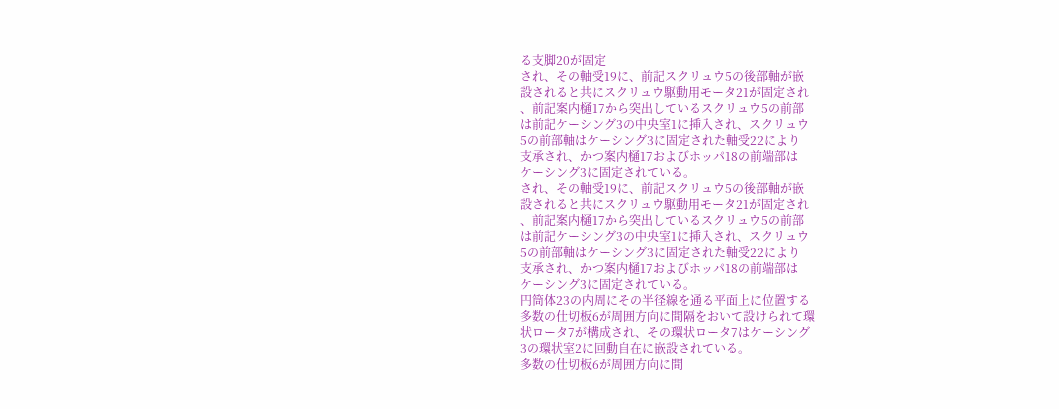る支脚20が固定
され、その軸受19に、前記スクリュウ5の後部軸が嵌
設されると共にスクリュウ駆動用モータ21が固定され
、前記案内樋17から突出しているスクリュウ5の前部
は前記ケーシング3の中央室1に挿入され、スクリュウ
5の前部軸はケーシング3に固定された軸受22により
支承され、かつ案内樋17およびホッパ18の前端部は
ケーシング3に固定されている。
され、その軸受19に、前記スクリュウ5の後部軸が嵌
設されると共にスクリュウ駆動用モータ21が固定され
、前記案内樋17から突出しているスクリュウ5の前部
は前記ケーシング3の中央室1に挿入され、スクリュウ
5の前部軸はケーシング3に固定された軸受22により
支承され、かつ案内樋17およびホッパ18の前端部は
ケーシング3に固定されている。
円筒体23の内周にその半径線を通る平面上に位置する
多数の仕切板6が周囲方向に間隔をおいて設けられて環
状ロータ7が構成され、その環状ロータ7はケーシング
3の環状室2に回動自在に嵌設されている。
多数の仕切板6が周囲方向に間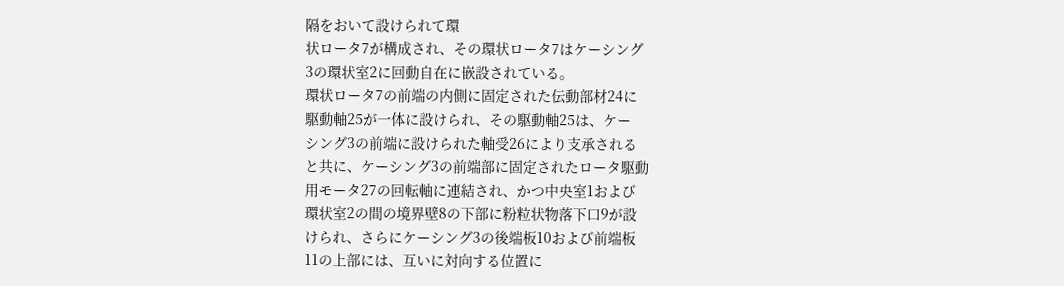隔をおいて設けられて環
状ロータ7が構成され、その環状ロータ7はケーシング
3の環状室2に回動自在に嵌設されている。
環状ロータ7の前端の内側に固定された伝動部材24に
駆動軸25が一体に設けられ、その駆動軸25は、ケー
シング3の前端に設けられた軸受26により支承される
と共に、ケーシング3の前端部に固定されたロータ駆動
用モータ27の回転軸に連結され、かつ中央室1および
環状室2の間の境界壁8の下部に粉粒状物落下口9が設
けられ、さらにケーシング3の後端板10および前端板
11の上部には、互いに対向する位置に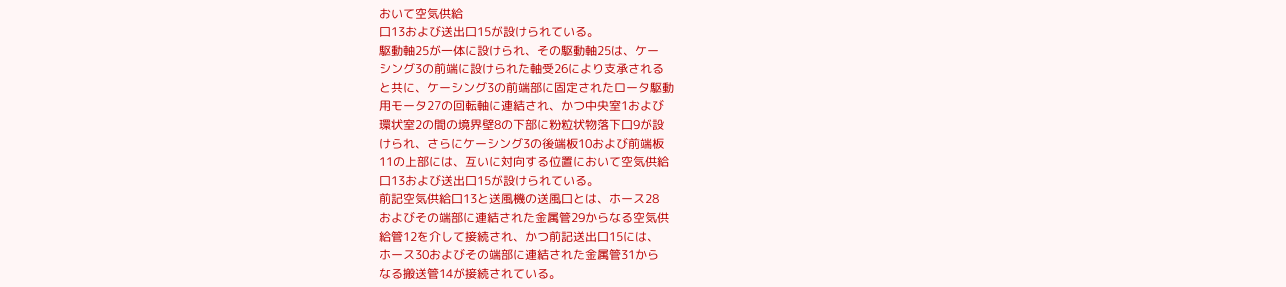おいて空気供給
口13および送出口15が設けられている。
駆動軸25が一体に設けられ、その駆動軸25は、ケー
シング3の前端に設けられた軸受26により支承される
と共に、ケーシング3の前端部に固定されたロータ駆動
用モータ27の回転軸に連結され、かつ中央室1および
環状室2の間の境界壁8の下部に粉粒状物落下口9が設
けられ、さらにケーシング3の後端板10および前端板
11の上部には、互いに対向する位置において空気供給
口13および送出口15が設けられている。
前記空気供給口13と送風機の送風口とは、ホース28
およびその端部に連結された金属管29からなる空気供
給管12を介して接続され、かつ前記送出口15には、
ホース30およびその端部に連結された金属管31から
なる搬送管14が接続されている。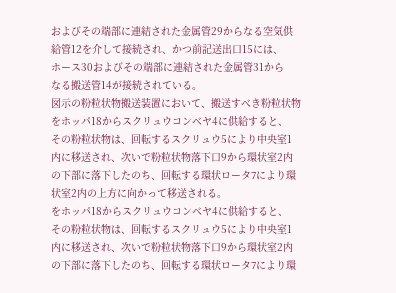およびその端部に連結された金属管29からなる空気供
給管12を介して接続され、かつ前記送出口15には、
ホース30およびその端部に連結された金属管31から
なる搬送管14が接続されている。
図示の粉粒状物搬送装置において、搬送すべき粉粒状物
をホッパ18からスクリュウコンベヤ4に供給すると、
その粉粒状物は、回転するスクリュウ5により中央室1
内に移送され、次いで粉粒状物落下口9から環状室2内
の下部に落下したのち、回転する環状ロータ7により環
状室2内の上方に向かって移送される。
をホッパ18からスクリュウコンベヤ4に供給すると、
その粉粒状物は、回転するスクリュウ5により中央室1
内に移送され、次いで粉粒状物落下口9から環状室2内
の下部に落下したのち、回転する環状ロータ7により環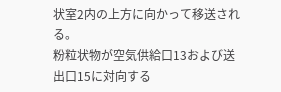状室2内の上方に向かって移送される。
粉粒状物が空気供給口13および送出口15に対向する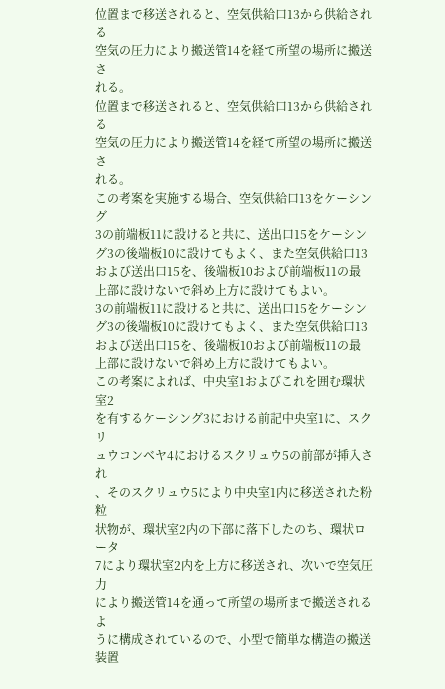位置まで移送されると、空気供給口13から供給される
空気の圧力により搬送管14を経て所望の場所に搬送さ
れる。
位置まで移送されると、空気供給口13から供給される
空気の圧力により搬送管14を経て所望の場所に搬送さ
れる。
この考案を実施する場合、空気供給口13をケーシング
3の前端板11に設けると共に、送出口15をケーシン
グ3の後端板10に設けてもよく、また空気供給口13
および送出口15を、後端板10および前端板11の最
上部に設けないで斜め上方に設けてもよい。
3の前端板11に設けると共に、送出口15をケーシン
グ3の後端板10に設けてもよく、また空気供給口13
および送出口15を、後端板10および前端板11の最
上部に設けないで斜め上方に設けてもよい。
この考案によれば、中央室1およびこれを囲む環状室2
を有するケーシング3における前記中央室1に、スクリ
ュウコンベヤ4におけるスクリュウ5の前部が挿入され
、そのスクリュウ5により中央室1内に移送された粉粒
状物が、環状室2内の下部に落下したのち、環状ロータ
7により環状室2内を上方に移送され、次いで空気圧力
により搬送管14を通って所望の場所まで搬送されるよ
うに構成されているので、小型で簡単な構造の搬送装置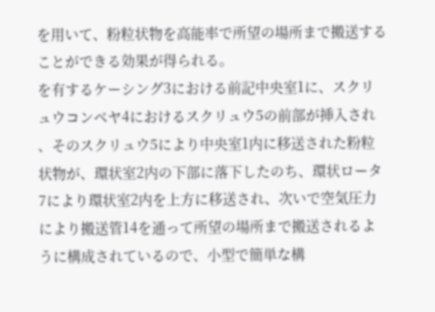を用いて、粉粒状物を高能率で所望の場所まで搬送する
ことができる効果が得られる。
を有するケーシング3における前記中央室1に、スクリ
ュウコンベヤ4におけるスクリュウ5の前部が挿入され
、そのスクリュウ5により中央室1内に移送された粉粒
状物が、環状室2内の下部に落下したのち、環状ロータ
7により環状室2内を上方に移送され、次いで空気圧力
により搬送管14を通って所望の場所まで搬送されるよ
うに構成されているので、小型で簡単な構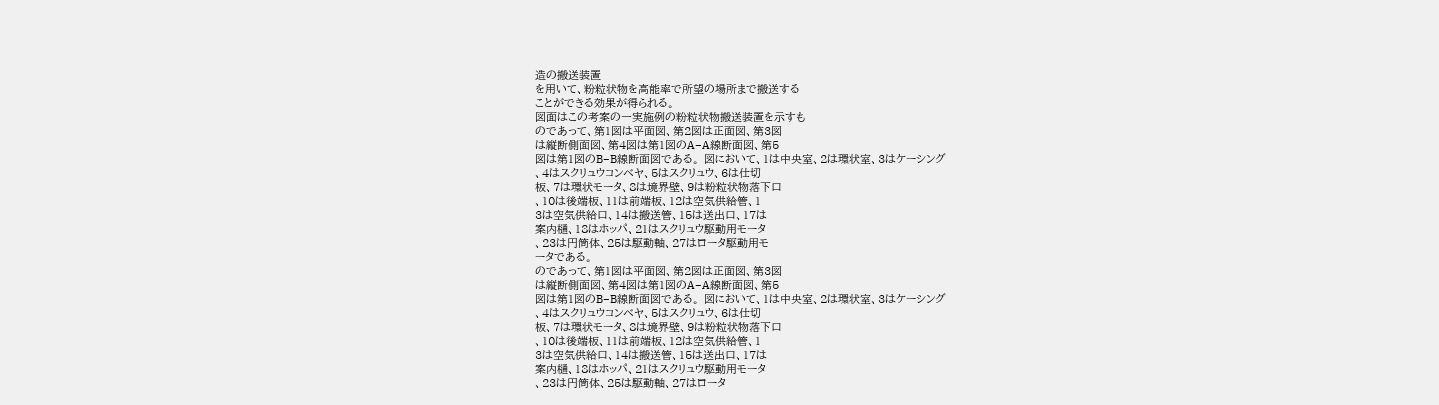造の搬送装置
を用いて、粉粒状物を高能率で所望の場所まで搬送する
ことができる効果が得られる。
図面はこの考案の一実施例の粉粒状物搬送装置を示すも
のであって、第1図は平面図、第2図は正面図、第3図
は縦断側面図、第4図は第1図のA−A線断面図、第5
図は第1図のB−B線断面図である。 図において、1は中央室、2は環状室、3はケーシング
、4はスクリュウコンベヤ、5はスクリュウ、6は仕切
板、7は環状モータ、8は境界壁、9は粉粒状物落下口
、10は後端板、11は前端板、12は空気供給管、1
3は空気供給口、14は搬送管、15は送出口、17は
案内樋、18はホッパ、21はスクリュウ駆動用モータ
、23は円筒体、25は駆動軸、27はロータ駆動用モ
ータである。
のであって、第1図は平面図、第2図は正面図、第3図
は縦断側面図、第4図は第1図のA−A線断面図、第5
図は第1図のB−B線断面図である。 図において、1は中央室、2は環状室、3はケーシング
、4はスクリュウコンベヤ、5はスクリュウ、6は仕切
板、7は環状モータ、8は境界壁、9は粉粒状物落下口
、10は後端板、11は前端板、12は空気供給管、1
3は空気供給口、14は搬送管、15は送出口、17は
案内樋、18はホッパ、21はスクリュウ駆動用モータ
、23は円筒体、25は駆動軸、27はロータ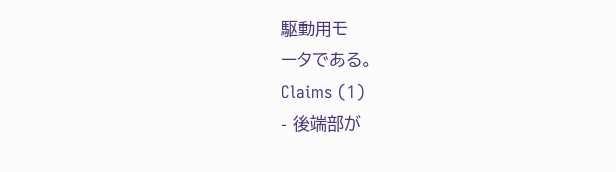駆動用モ
ータである。
Claims (1)
- 後端部が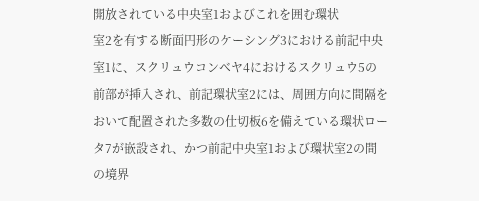開放されている中央室1およびこれを囲む環状
室2を有する断面円形のケーシング3における前記中央
室1に、スクリュウコンベヤ4におけるスクリュウ5の
前部が挿入され、前記環状室2には、周囲方向に間隔を
おいて配置された多数の仕切板6を備えている環状ロー
タ7が嵌設され、かつ前記中央室1および環状室2の間
の境界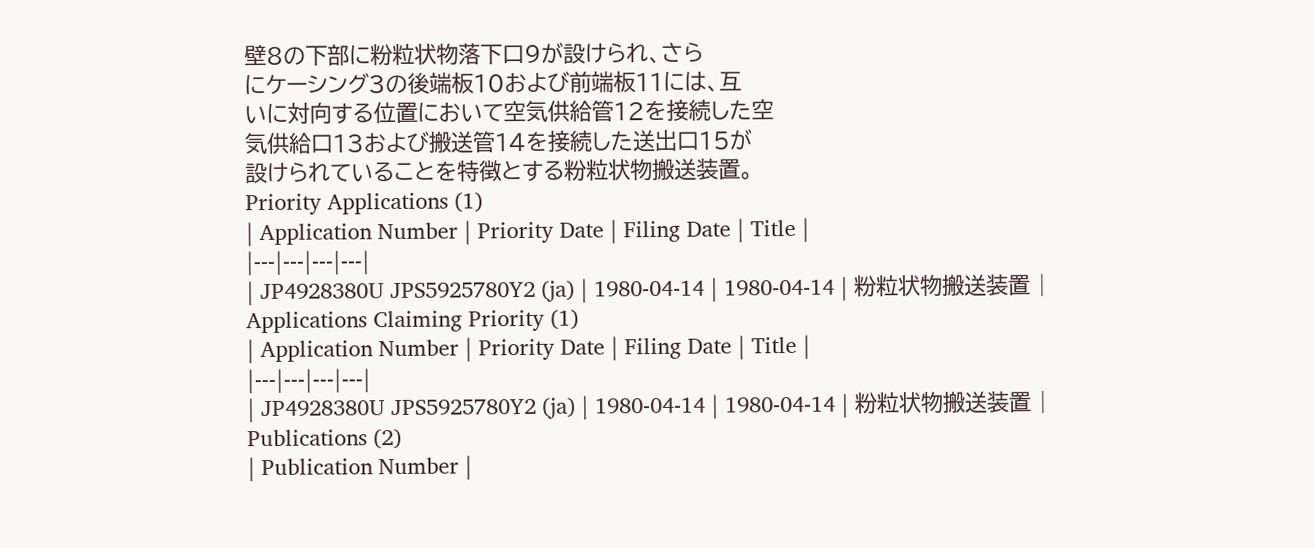壁8の下部に粉粒状物落下口9が設けられ、さら
にケーシング3の後端板10および前端板11には、互
いに対向する位置において空気供給管12を接続した空
気供給口13および搬送管14を接続した送出口15が
設けられていることを特徴とする粉粒状物搬送装置。
Priority Applications (1)
| Application Number | Priority Date | Filing Date | Title |
|---|---|---|---|
| JP4928380U JPS5925780Y2 (ja) | 1980-04-14 | 1980-04-14 | 粉粒状物搬送装置 |
Applications Claiming Priority (1)
| Application Number | Priority Date | Filing Date | Title |
|---|---|---|---|
| JP4928380U JPS5925780Y2 (ja) | 1980-04-14 | 1980-04-14 | 粉粒状物搬送装置 |
Publications (2)
| Publication Number |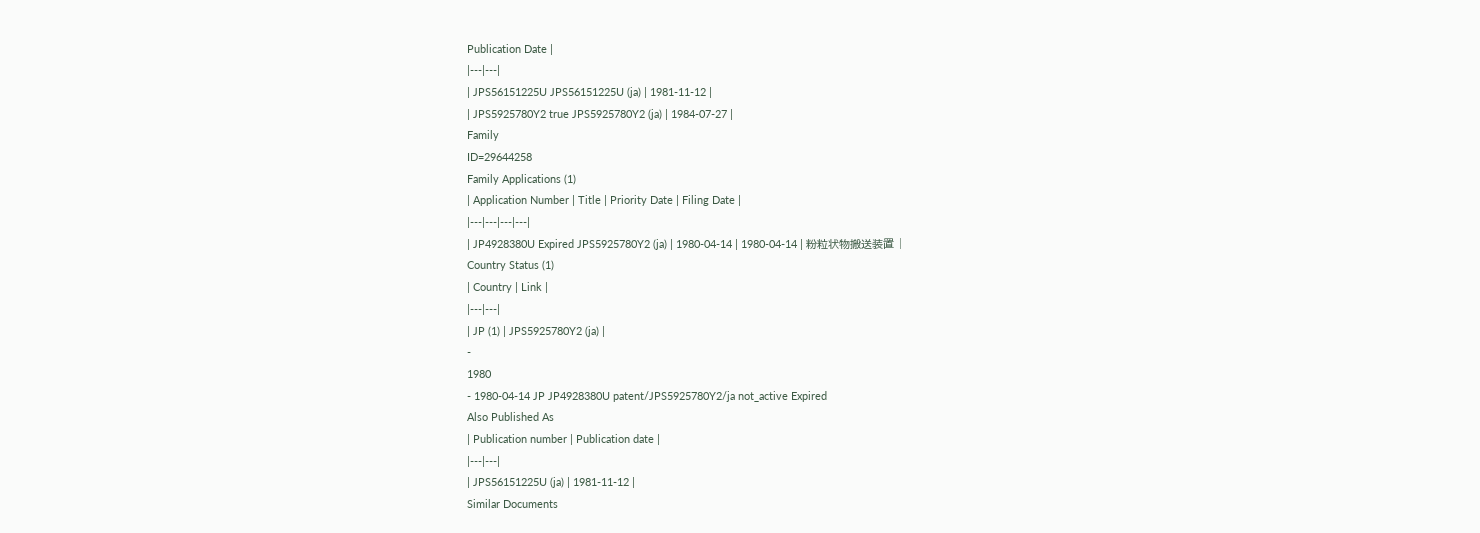Publication Date |
|---|---|
| JPS56151225U JPS56151225U (ja) | 1981-11-12 |
| JPS5925780Y2 true JPS5925780Y2 (ja) | 1984-07-27 |
Family
ID=29644258
Family Applications (1)
| Application Number | Title | Priority Date | Filing Date |
|---|---|---|---|
| JP4928380U Expired JPS5925780Y2 (ja) | 1980-04-14 | 1980-04-14 | 粉粒状物搬送装置 |
Country Status (1)
| Country | Link |
|---|---|
| JP (1) | JPS5925780Y2 (ja) |
-
1980
- 1980-04-14 JP JP4928380U patent/JPS5925780Y2/ja not_active Expired
Also Published As
| Publication number | Publication date |
|---|---|
| JPS56151225U (ja) | 1981-11-12 |
Similar Documents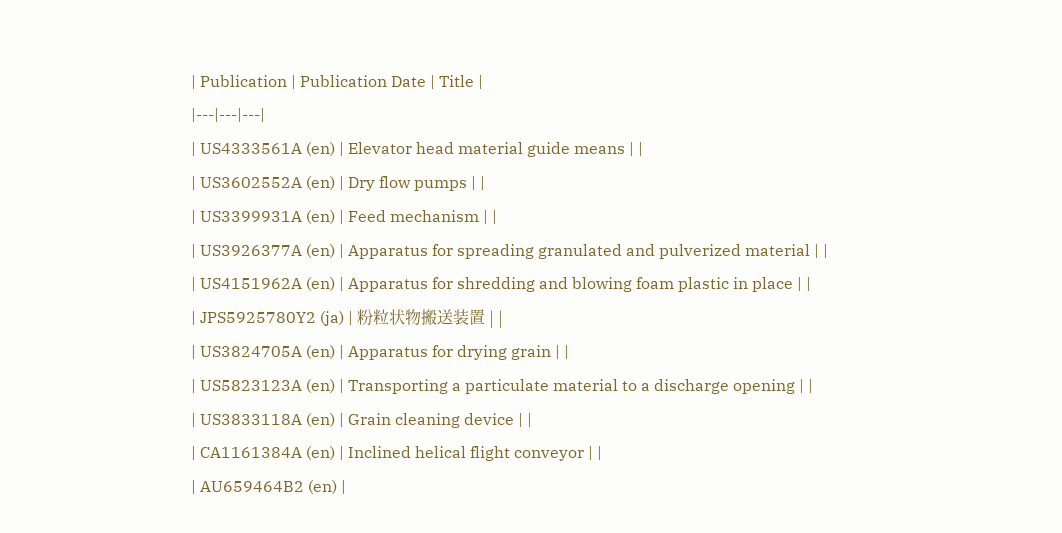| Publication | Publication Date | Title |
|---|---|---|
| US4333561A (en) | Elevator head material guide means | |
| US3602552A (en) | Dry flow pumps | |
| US3399931A (en) | Feed mechanism | |
| US3926377A (en) | Apparatus for spreading granulated and pulverized material | |
| US4151962A (en) | Apparatus for shredding and blowing foam plastic in place | |
| JPS5925780Y2 (ja) | 粉粒状物搬送装置 | |
| US3824705A (en) | Apparatus for drying grain | |
| US5823123A (en) | Transporting a particulate material to a discharge opening | |
| US3833118A (en) | Grain cleaning device | |
| CA1161384A (en) | Inclined helical flight conveyor | |
| AU659464B2 (en) |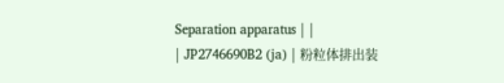Separation apparatus | |
| JP2746690B2 (ja) | 粉粒体排出装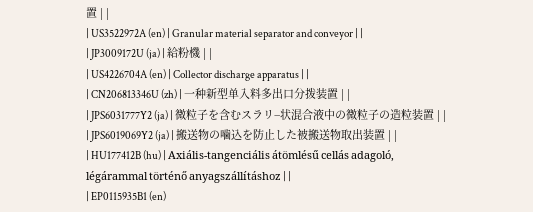置 | |
| US3522972A (en) | Granular material separator and conveyor | |
| JP3009172U (ja) | 給粉機 | |
| US4226704A (en) | Collector discharge apparatus | |
| CN206813346U (zh) | 一种新型单入料多出口分拨装置 | |
| JPS6031777Y2 (ja) | 微粒子を含むスラリ−状混合液中の微粒子の造粒装置 | |
| JPS6019069Y2 (ja) | 搬送物の噛込を防止した被搬送物取出装置 | |
| HU177412B (hu) | Axiális-tangenciális átömlésű cellás adagoló, légárammal történő anyagszállításhoz | |
| EP0115935B1 (en)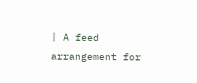| A feed arrangement for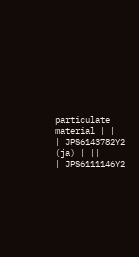particulate material | |
| JPS6143782Y2 (ja) | ||
| JPS6111146Y2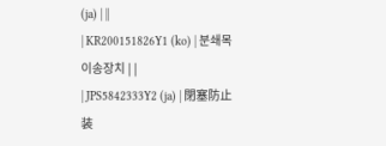(ja) | ||
| KR200151826Y1 (ko) | 분쇄목 이송장치 | |
| JPS5842333Y2 (ja) | 閉塞防止装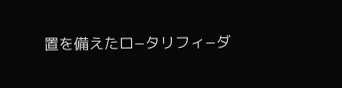置を備えたロ−タリフィ−ダ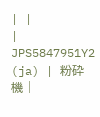| |
| JPS5847951Y2 (ja) | 粉砕機 |